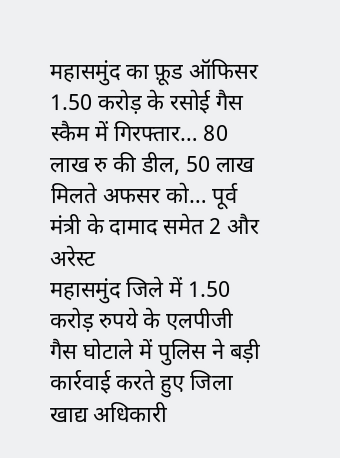महासमुंद का फ़ूड ऑफिसर 1.50 करोड़ के रसोई गैस स्कैम में गिरफ्तार… 80 लाख रु की डील, 50 लाख मिलते अफसर को… पूर्व मंत्री के दामाद समेत 2 और अरेस्ट
महासमुंद जिले में 1.50 करोड़ रुपये के एलपीजी गैस घोटाले में पुलिस ने बड़ी कार्रवाई करते हुए जिला खाद्य अधिकारी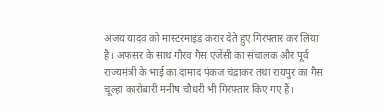अजय यादव को मास्टरमाइंड करार देते हुए गिरफ्तार कर लिया है। अफसर के साथ गौरव गैस एजेंसी का संचालक और पूर्व राज्यमंत्री के भाई का दामाद पंकज चंद्राकर तथा रायपुर का गैस चूल्हा कारोबारी मनीष चौधरी भी गिरफ्तार किए गए हैं।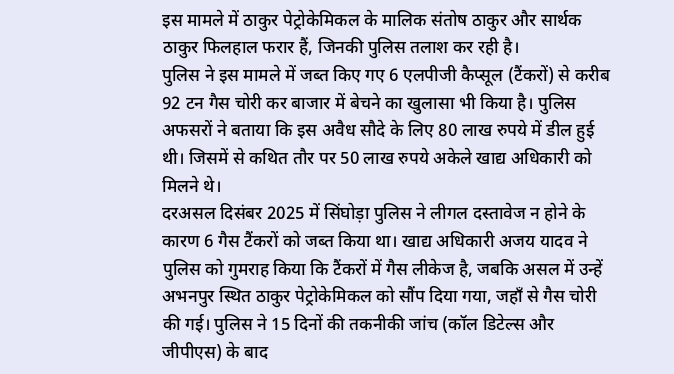इस मामले में ठाकुर पेट्रोकेमिकल के मालिक संतोष ठाकुर और सार्थक ठाकुर फिलहाल फरार हैं, जिनकी पुलिस तलाश कर रही है।
पुलिस ने इस मामले में जब्त किए गए 6 एलपीजी कैप्सूल (टैंकरों) से करीब 92 टन गैस चोरी कर बाजार में बेचने का खुलासा भी किया है। पुलिस अफसरों ने बताया कि इस अवैध सौदे के लिए 80 लाख रुपये में डील हुई थी। जिसमें से कथित तौर पर 50 लाख रुपये अकेले खाद्य अधिकारी को मिलने थे।
दरअसल दिसंबर 2025 में सिंघोड़ा पुलिस ने लीगल दस्तावेज न होने के कारण 6 गैस टैंकरों को जब्त किया था। खाद्य अधिकारी अजय यादव ने पुलिस को गुमराह किया कि टैंकरों में गैस लीकेज है, जबकि असल में उन्हें अभनपुर स्थित ठाकुर पेट्रोकेमिकल को सौंप दिया गया, जहाँ से गैस चोरी की गई। पुलिस ने 15 दिनों की तकनीकी जांच (कॉल डिटेल्स और जीपीएस) के बाद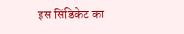इस सिंडिकेट का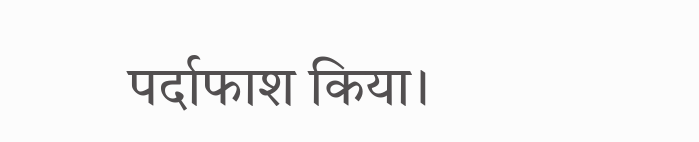पर्दाफाश किया।